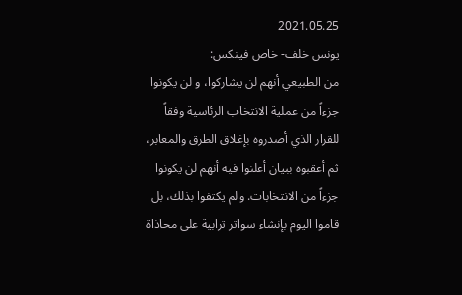2021.05.25
يونس خلف- خاص فينكس:
من الطبيعي أنهم لن يشاركوا، و لن يكونوا جزءاً من عملية الانتخاب الرئاسية وفقاً للقرار الذي أصدروه بإغلاق الطرق والمعابر، ثم أعقبوه ببيان أعلنوا فيه أنهم لن يكونوا جزءاً من الانتخابات. ولم يكتفوا بذلك، بل قاموا اليوم بإنشاء سواتر ترابية على محاذاة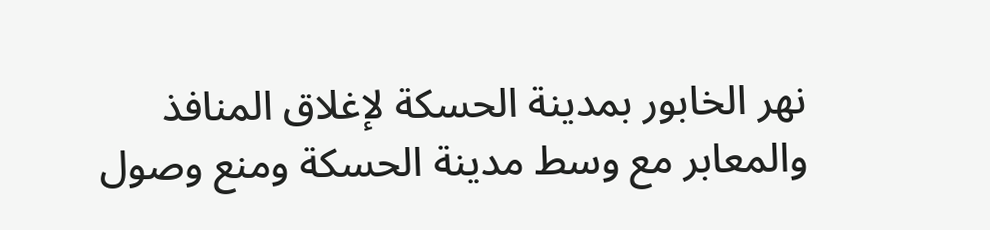نهر الخابور بمدينة الحسكة لإغلاق المنافذ والمعابر مع وسط مدينة الحسكة ومنع وصول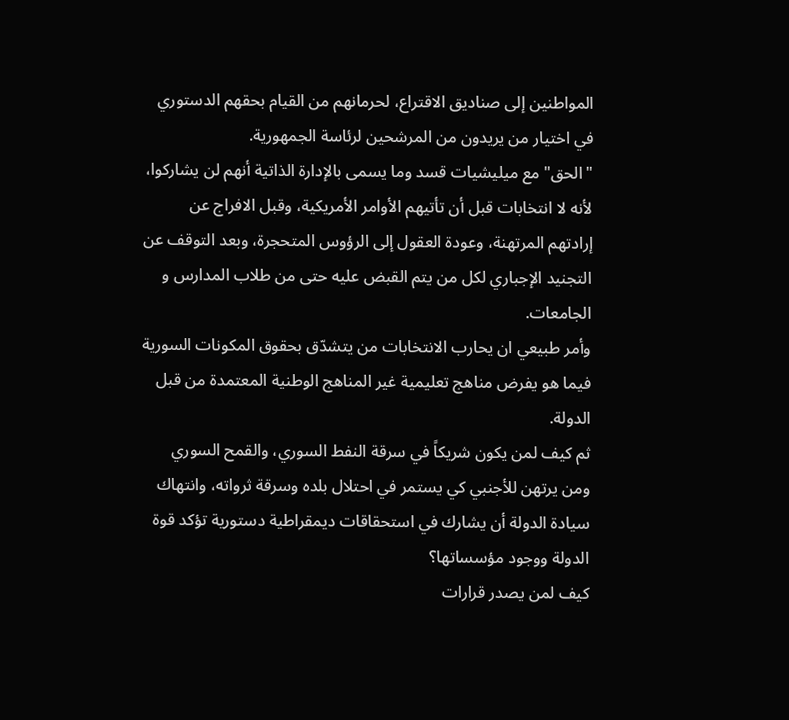المواطنين إلى صناديق الاقتراع، لحرمانهم من القيام بحقهم الدستوري في اختيار من يريدون من المرشحين لرئاسة الجمهورية.
"الحق" مع ميليشيات قسد وما يسمى بالإدارة الذاتية أنهم لن يشاركوا، لأنه لا انتخابات قبل أن تأتيهم الأوامر الأمريكية، وقبل الافراج عن إرادتهم المرتهنة، وعودة العقول إلى الرؤوس المتحجرة، وبعد التوقف عن التجنيد الإجباري لكل من يتم القبض عليه حتى من طلاب المدارس و الجامعات.
وأمر طبيعي ان يحارب الانتخابات من يتشدّق بحقوق المكونات السورية فيما هو يفرض مناهج تعليمية غير المناهج الوطنية المعتمدة من قبل الدولة.
ثم كيف لمن يكون شريكاً في سرقة النفط السوري، والقمح السوري ومن يرتهن للأجنبي كي يستمر في احتلال بلده وسرقة ثرواته، وانتهاك سيادة الدولة أن يشارك في استحقاقات ديمقراطية دستورية تؤكد قوة الدولة ووجود مؤسساتها؟
كيف لمن يصدر قرارات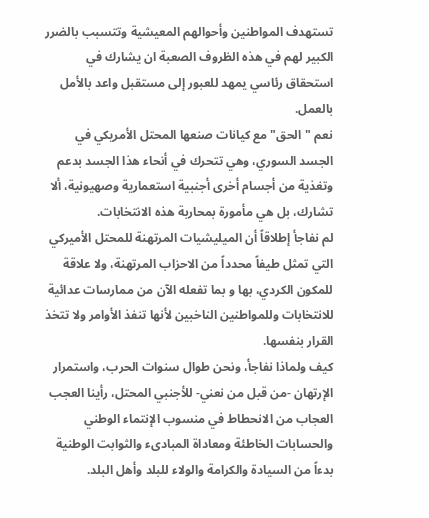تستهدف المواطنين وأحوالهم المعيشية وتتسبب بالضرر الكبير لهم في هذه الظروف الصعبة ان يشارك في استحقاق رئاسي يمهد للعبور إلى مستقبل واعد بالأمل بالعمل.
نعم "الحق" مع كيانات صنعها المحتل الأمريكي في الجسد السوري، وهي تتحرك في أنحاء هذا الجسد بدعم وتغذية من أجسام أخرى أجنبية استعمارية وصهيونية، ألا تشارك، بل هي مأمورة بمحاربة هذه الانتخابات.
لم نفاجأ إطلاقاً أن الميليشيات المرتهنة للمحتل الأميركي التي تمثل طيفاً محدداً من الاحزاب المرتهنة، ولا علاقة للمكون الكردي، بها و بما تفعله الآن من ممارسات عدائية للانتخابات وللمواطنين الناخبين لأنها تنفذ الأوامر ولا تتخذ القرار بنفسها.
كيف ولماذا نفاجأ، ونحن طوال سنوات الحرب، واستمرار الإرتهان -من قبل من نعني- للأجنبي المحتل، رأينا العجب العجاب من الانحطاط في منسوب الإنتماء الوطني والحسابات الخاطئة ومعاداة المبادىء والثوابت الوطنية بدءاً من السيادة والكرامة والولاء للبلد وأهل البلد.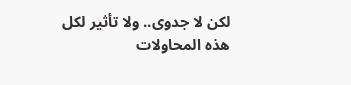لكن لا جدوى.. ولا تأثير لكل هذه المحاولات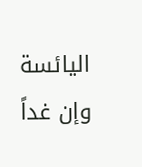اليائسة وإن غداً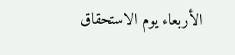الأربعاء يوم الاستحقاق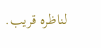لناظره قريب.